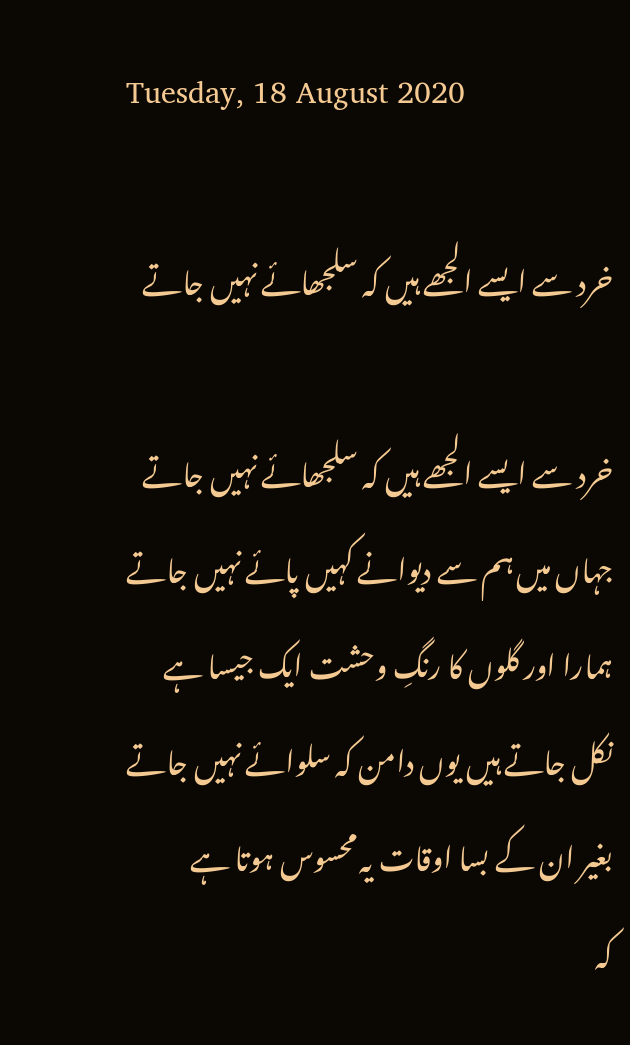Tuesday, 18 August 2020

خرد سے ایسے الجھے ہیں کہ سلجھائے نہیں جاتے

خرد سے ایسے الجھے ہیں کہ سلجھائے نہیں جاتے
جہاں میں ہم سے دیوانے کہیں پائے نہیں جاتے
ہمارا اور گلوں کا رنگِ وحشت ایک جیسا ہے
نکل جاتے ہیں یوں دامن کہ سلوائے نہیں جاتے
بغیر ان کے بسا اوقات یہ محسوس ہوتا ہے
کہ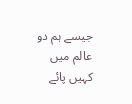جیسے ہم دو عالم میں کہیں پائے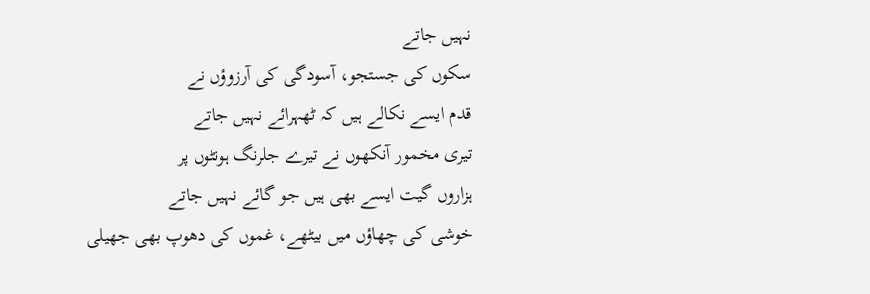نہیں جاتے
سکوں کی جستجو، آسودگی کی آرزوؤں نے
قدم ایسے نکالے ہیں کہ ٹھہرائے نہیں جاتے
تیری مخمور آنکھوں نے تیرے جلرنگ ہونٹوں پر
ہزاروں گیت ایسے بھی ہیں جو گائے نہیں جاتے
خوشی کی چھاؤں میں بیٹھے، غموں کی دھوپ بھی جھیلی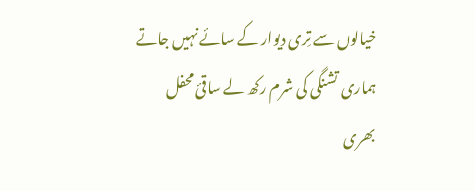خیالوں سے تِری دیوار کے سائے نہیں جاتے
ہماری تشنگی کی شرم رکھ لے ساقئ محفل
بھری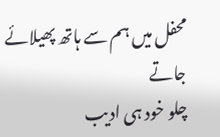محفل میں ہم سے ہاتھ پھیلائے جاتے
چلو خود ہی ادیب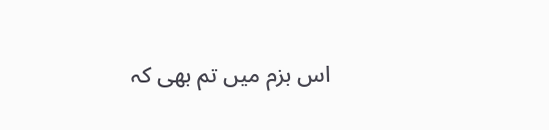اس بزم میں تم بھی کہ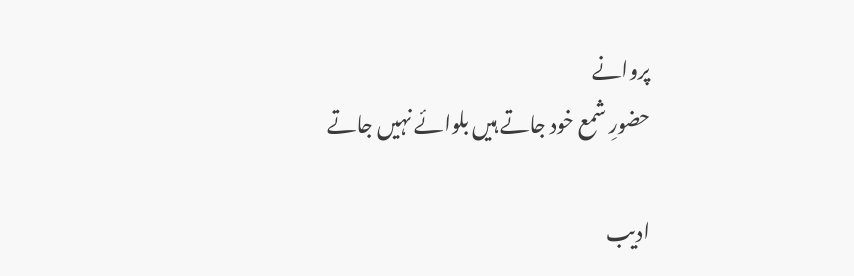پروانے
حضورِ شمع خود جاتے ہیں بلوائے نہیں جاتے

ادیب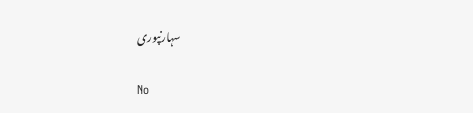سہارنپوری

No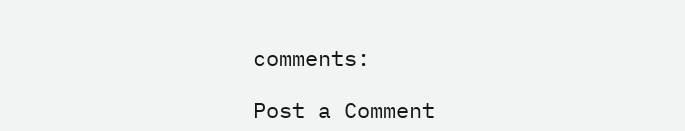comments:

Post a Comment